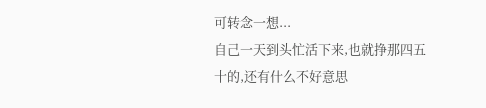可转念一想...
自己一天到头忙活下来,也就挣那四五十的,还有什么不好意思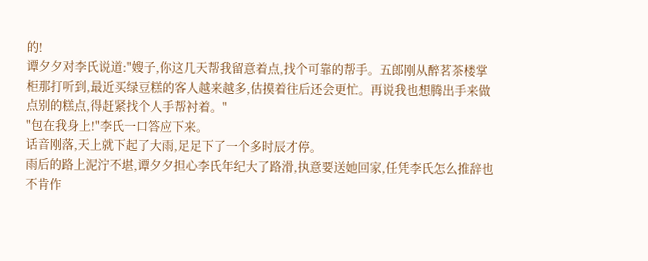的!
谭夕夕对李氏说道:"嫂子,你这几天帮我留意着点,找个可靠的帮手。五郎刚从醉茗茶楼掌柜那打听到,最近买绿豆糕的客人越来越多,估摸着往后还会更忙。再说我也想腾出手来做点别的糕点,得赶紧找个人手帮衬着。"
"包在我身上!"李氏一口答应下来。
话音刚落,天上就下起了大雨,足足下了一个多时辰才停。
雨后的路上泥泞不堪,谭夕夕担心李氏年纪大了路滑,执意要送她回家,任凭李氏怎么推辞也不肯作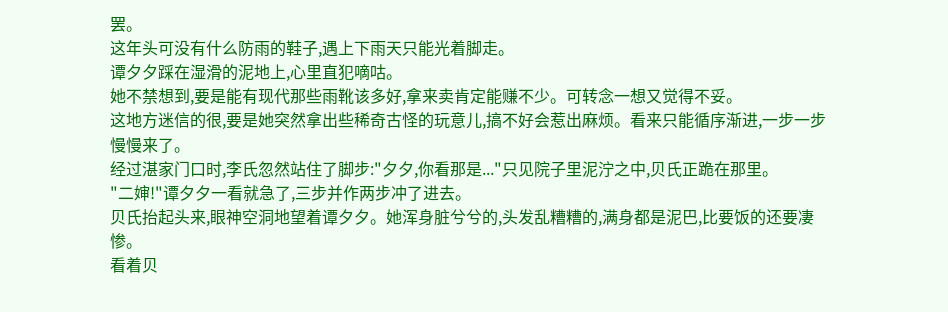罢。
这年头可没有什么防雨的鞋子,遇上下雨天只能光着脚走。
谭夕夕踩在湿滑的泥地上,心里直犯嘀咕。
她不禁想到,要是能有现代那些雨靴该多好,拿来卖肯定能赚不少。可转念一想又觉得不妥。
这地方迷信的很,要是她突然拿出些稀奇古怪的玩意儿,搞不好会惹出麻烦。看来只能循序渐进,一步一步慢慢来了。
经过湛家门口时,李氏忽然站住了脚步:"夕夕,你看那是..."只见院子里泥泞之中,贝氏正跪在那里。
"二婶!"谭夕夕一看就急了,三步并作两步冲了进去。
贝氏抬起头来,眼神空洞地望着谭夕夕。她浑身脏兮兮的,头发乱糟糟的,满身都是泥巴,比要饭的还要凄惨。
看着贝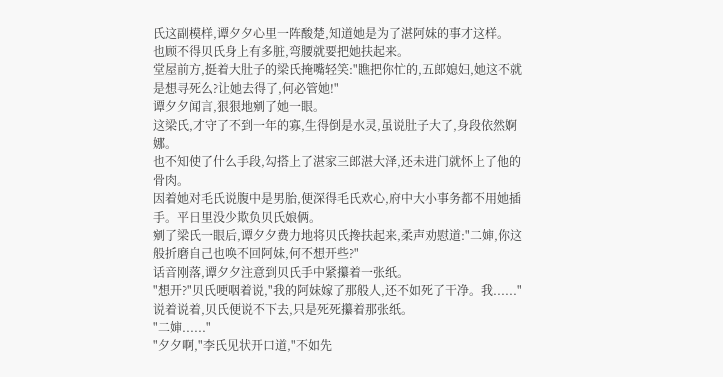氏这副模样,谭夕夕心里一阵酸楚,知道她是为了湛阿妹的事才这样。
也顾不得贝氏身上有多脏,弯腰就要把她扶起来。
堂屋前方,挺着大肚子的梁氏掩嘴轻笑:"瞧把你忙的,五郎媳妇,她这不就是想寻死么?让她去得了,何必管她!"
谭夕夕闻言,狠狠地剜了她一眼。
这梁氏,才守了不到一年的寡,生得倒是水灵,虽说肚子大了,身段依然婀娜。
也不知使了什么手段,勾搭上了湛家三郎湛大泽,还未进门就怀上了他的骨肉。
因着她对毛氏说腹中是男胎,便深得毛氏欢心,府中大小事务都不用她插手。平日里没少欺负贝氏娘俩。
剜了梁氏一眼后,谭夕夕费力地将贝氏搀扶起来,柔声劝慰道:"二婶,你这般折磨自己也唤不回阿妹,何不想开些?"
话音刚落,谭夕夕注意到贝氏手中紧攥着一张纸。
"想开?"贝氏哽咽着说,"我的阿妹嫁了那般人,还不如死了干净。我......"
说着说着,贝氏便说不下去,只是死死攥着那张纸。
"二婶......"
"夕夕啊,"李氏见状开口道,"不如先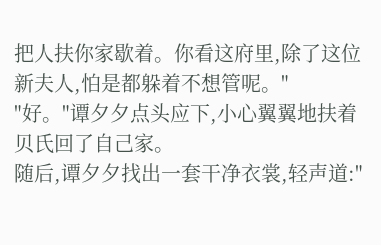把人扶你家歇着。你看这府里,除了这位新夫人,怕是都躲着不想管呢。"
"好。"谭夕夕点头应下,小心翼翼地扶着贝氏回了自己家。
随后,谭夕夕找出一套干净衣裳,轻声道:"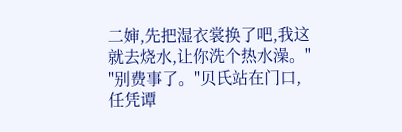二婶,先把湿衣裳换了吧,我这就去烧水,让你洗个热水澡。"
"别费事了。"贝氏站在门口,任凭谭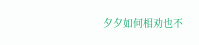夕夕如何相劝也不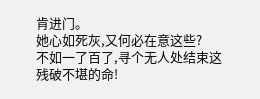肯进门。
她心如死灰,又何必在意这些?
不如一了百了,寻个无人处结束这残破不堪的命!